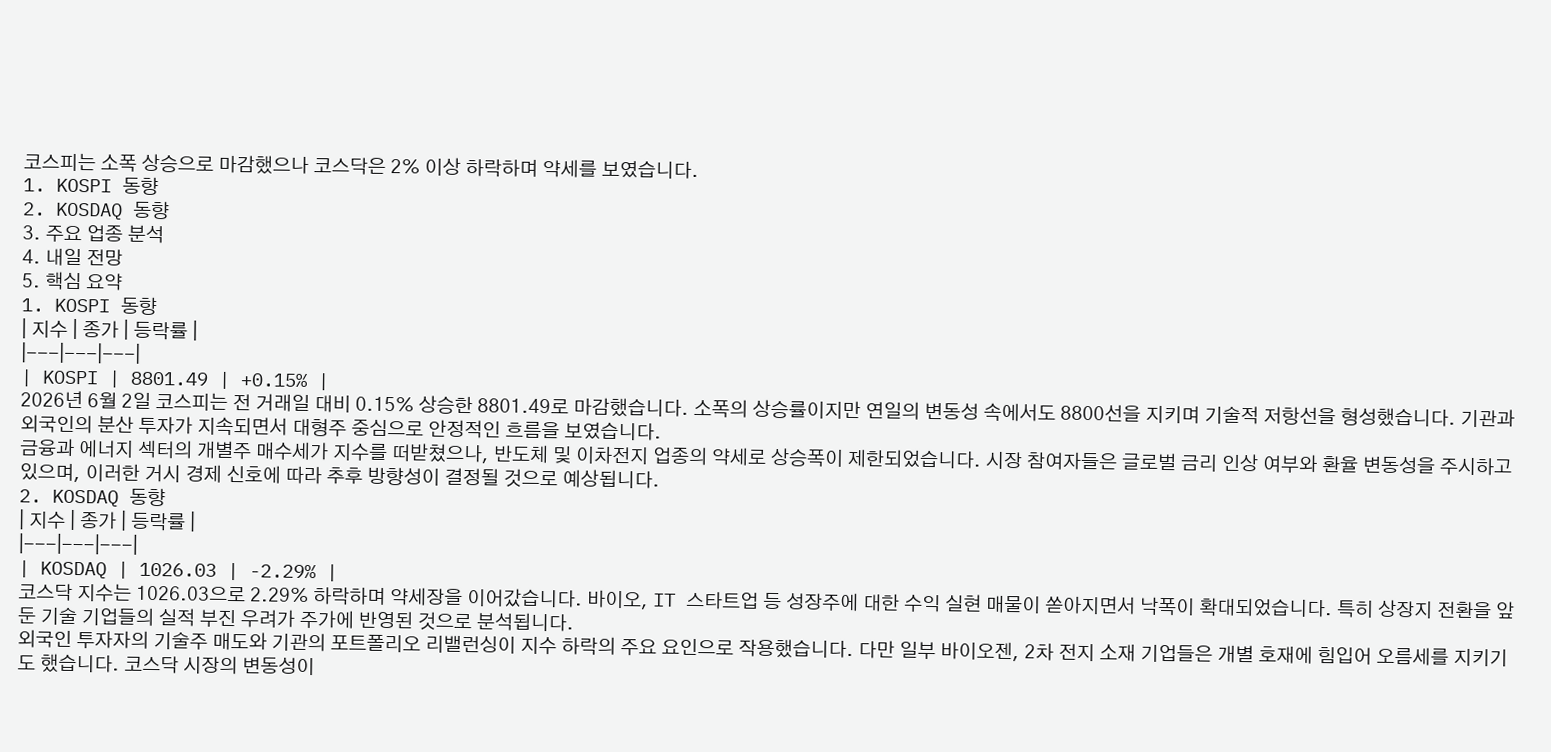코스피는 소폭 상승으로 마감했으나 코스닥은 2% 이상 하락하며 약세를 보였습니다.
1. KOSPI 동향
2. KOSDAQ 동향
3. 주요 업종 분석
4. 내일 전망
5. 핵심 요약
1. KOSPI 동향
| 지수 | 종가 | 등락률 |
|---|---|---|
| KOSPI | 8801.49 | +0.15% |
2026년 6월 2일 코스피는 전 거래일 대비 0.15% 상승한 8801.49로 마감했습니다. 소폭의 상승률이지만 연일의 변동성 속에서도 8800선을 지키며 기술적 저항선을 형성했습니다. 기관과 외국인의 분산 투자가 지속되면서 대형주 중심으로 안정적인 흐름을 보였습니다.
금융과 에너지 섹터의 개별주 매수세가 지수를 떠받쳤으나, 반도체 및 이차전지 업종의 약세로 상승폭이 제한되었습니다. 시장 참여자들은 글로벌 금리 인상 여부와 환율 변동성을 주시하고 있으며, 이러한 거시 경제 신호에 따라 추후 방향성이 결정될 것으로 예상됩니다.
2. KOSDAQ 동향
| 지수 | 종가 | 등락률 |
|---|---|---|
| KOSDAQ | 1026.03 | -2.29% |
코스닥 지수는 1026.03으로 2.29% 하락하며 약세장을 이어갔습니다. 바이오, IT 스타트업 등 성장주에 대한 수익 실현 매물이 쏟아지면서 낙폭이 확대되었습니다. 특히 상장지 전환을 앞둔 기술 기업들의 실적 부진 우려가 주가에 반영된 것으로 분석됩니다.
외국인 투자자의 기술주 매도와 기관의 포트폴리오 리밸런싱이 지수 하락의 주요 요인으로 작용했습니다. 다만 일부 바이오젠, 2차 전지 소재 기업들은 개별 호재에 힘입어 오름세를 지키기도 했습니다. 코스닥 시장의 변동성이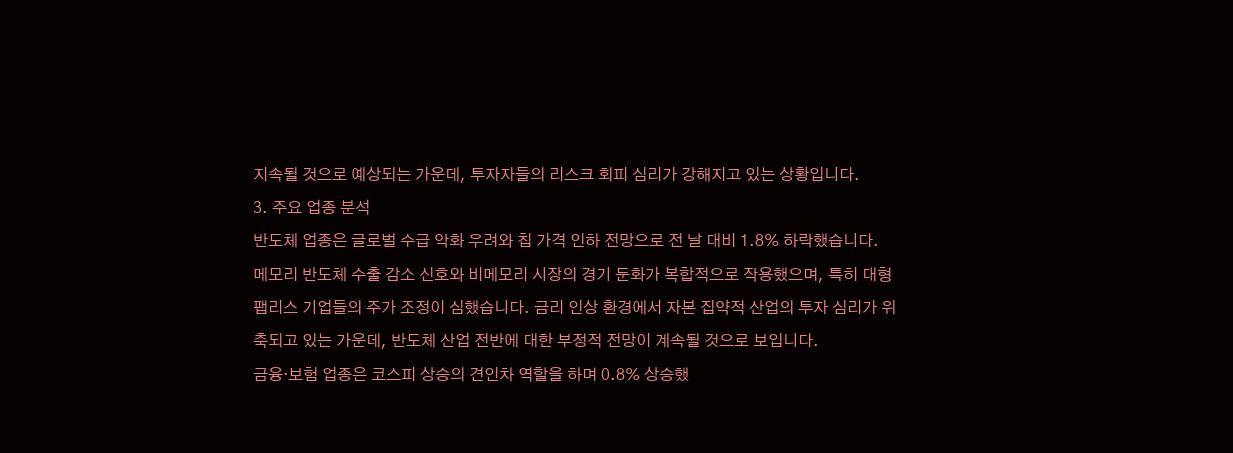지속될 것으로 예상되는 가운데, 투자자들의 리스크 회피 심리가 강해지고 있는 상황입니다.
3. 주요 업종 분석
반도체 업종은 글로벌 수급 악화 우려와 칩 가격 인하 전망으로 전 날 대비 1.8% 하락했습니다. 메모리 반도체 수출 감소 신호와 비메모리 시장의 경기 둔화가 복합적으로 작용했으며, 특히 대형 팹리스 기업들의 주가 조정이 심했습니다. 금리 인상 환경에서 자본 집약적 산업의 투자 심리가 위축되고 있는 가운데, 반도체 산업 전반에 대한 부정적 전망이 계속될 것으로 보입니다.
금융·보험 업종은 코스피 상승의 견인차 역할을 하며 0.8% 상승했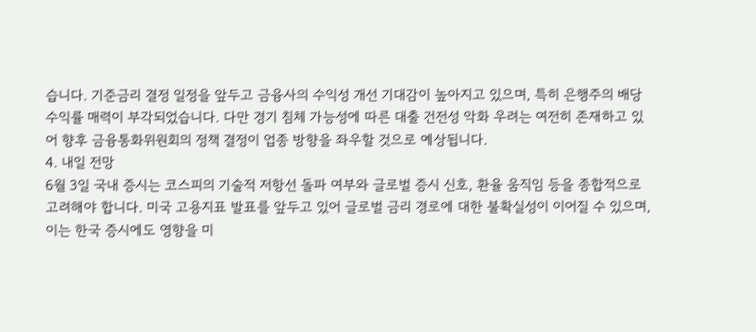습니다. 기준금리 결정 일정을 앞두고 금융사의 수익성 개선 기대감이 높아지고 있으며, 특히 은행주의 배당 수익률 매력이 부각되었습니다. 다만 경기 침체 가능성에 따른 대출 건전성 악화 우려는 여전히 존재하고 있어 향후 금융통화위원회의 정책 결정이 업종 방향을 좌우할 것으로 예상됩니다.
4. 내일 전망
6월 3일 국내 증시는 코스피의 기술적 저항선 돌파 여부와 글로벌 증시 신호, 환율 움직임 등을 종합적으로 고려해야 합니다. 미국 고용지표 발표를 앞두고 있어 글로벌 금리 경로에 대한 불확실성이 이어질 수 있으며, 이는 한국 증시에도 영향을 미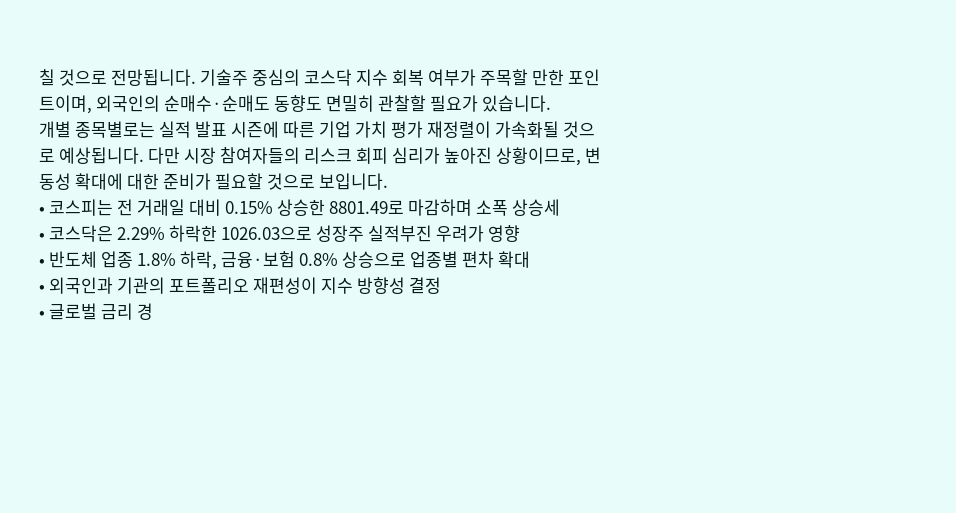칠 것으로 전망됩니다. 기술주 중심의 코스닥 지수 회복 여부가 주목할 만한 포인트이며, 외국인의 순매수·순매도 동향도 면밀히 관찰할 필요가 있습니다.
개별 종목별로는 실적 발표 시즌에 따른 기업 가치 평가 재정렬이 가속화될 것으로 예상됩니다. 다만 시장 참여자들의 리스크 회피 심리가 높아진 상황이므로, 변동성 확대에 대한 준비가 필요할 것으로 보입니다.
• 코스피는 전 거래일 대비 0.15% 상승한 8801.49로 마감하며 소폭 상승세
• 코스닥은 2.29% 하락한 1026.03으로 성장주 실적부진 우려가 영향
• 반도체 업종 1.8% 하락, 금융·보험 0.8% 상승으로 업종별 편차 확대
• 외국인과 기관의 포트폴리오 재편성이 지수 방향성 결정
• 글로벌 금리 경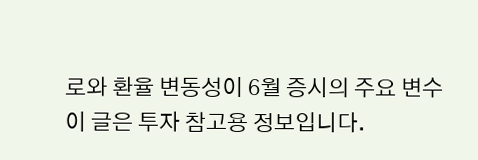로와 환율 변동성이 6월 증시의 주요 변수
이 글은 투자 참고용 정보입니다.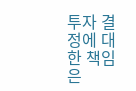투자 결정에 대한 책임은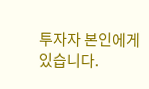투자자 본인에게 있습니다.